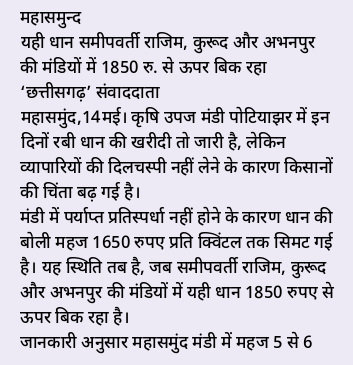महासमुन्द
यही धान समीपवर्ती राजिम, कुरूद और अभनपुर की मंडियों में 1850 रु. से ऊपर बिक रहा
‘छत्तीसगढ़’ संवाददाता
महासमुंद,14मई। कृषि उपज मंडी पोटियाझर में इन दिनों रबी धान की खरीदी तो जारी है, लेकिन व्यापारियों की दिलचस्पी नहीं लेने के कारण किसानों की चिंता बढ़ गई है।
मंडी में पर्याप्त प्रतिस्पर्धा नहीं होने के कारण धान की बोली महज 1650 रुपए प्रति क्विंटल तक सिमट गई है। यह स्थिति तब है, जब समीपवर्ती राजिम, कुरूद और अभनपुर की मंडियों में यही धान 1850 रुपए से ऊपर बिक रहा है।
जानकारी अनुसार महासमुंद मंडी में महज 5 से 6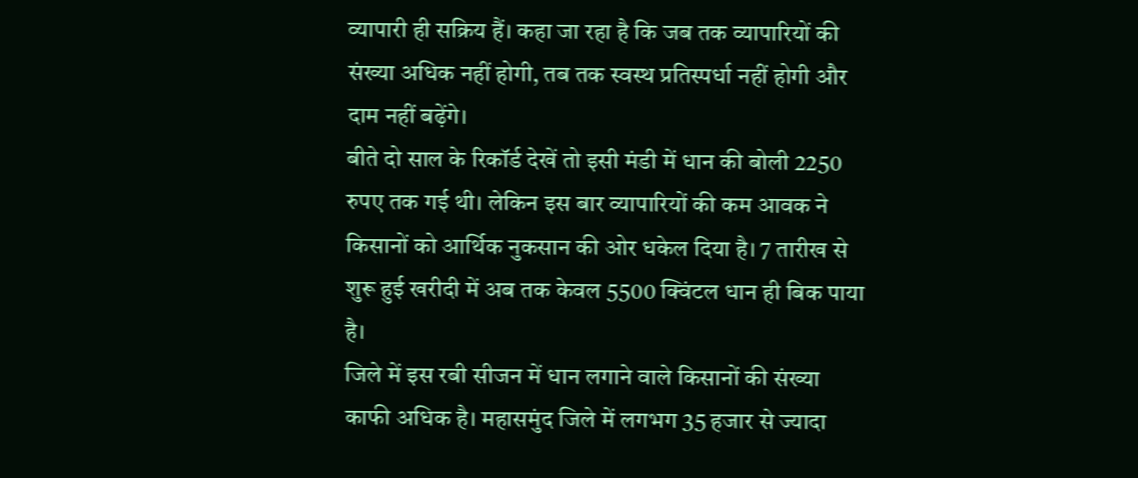व्यापारी ही सक्रिय हैं। कहा जा रहा है कि जब तक व्यापारियों की संख्या अधिक नहीं होगी, तब तक स्वस्थ प्रतिस्पर्धा नहीं होगी और दाम नहीं बढ़ेंगे।
बीते दो साल के रिकॉर्ड देखें तो इसी मंडी में धान की बोली 2250 रुपए तक गई थी। लेकिन इस बार व्यापारियों की कम आवक ने किसानों को आर्थिक नुकसान की ओर धकेल दिया है। 7 तारीख से शुरू हुई खरीदी में अब तक केवल 5500 क्विंटल धान ही बिक पाया है।
जिले में इस रबी सीजन में धान लगाने वाले किसानों की संख्या काफी अधिक है। महासमुंद जिले में लगभग 35 हजार से ज्यादा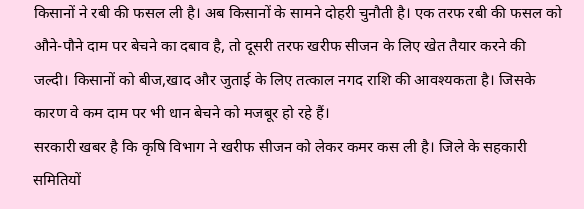किसानों ने रबी की फसल ली है। अब किसानों के सामने दोहरी चुनौती है। एक तरफ रबी की फसल को औने-पौने दाम पर बेचने का दबाव है, तो दूसरी तरफ खरीफ सीजन के लिए खेत तैयार करने की जल्दी। किसानों को बीज,खाद और जुताई के लिए तत्काल नगद राशि की आवश्यकता है। जिसके कारण वे कम दाम पर भी धान बेचने को मजबूर हो रहे हैं।
सरकारी खबर है कि कृषि विभाग ने खरीफ सीजन को लेकर कमर कस ली है। जिले के सहकारी समितियों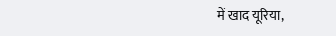में खाद यूरिया,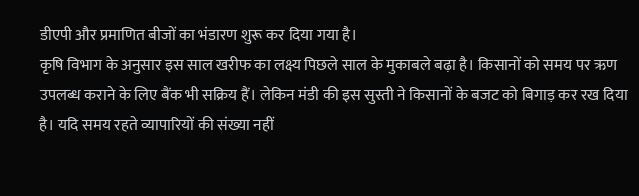डीएपी और प्रमाणित बीजों का भंडारण शुरू कर दिया गया है।
कृषि विभाग के अनुसार इस साल खरीफ का लक्ष्य पिछले साल के मुकाबले बढ़ा है। किसानों को समय पर ऋण उपलब्ध कराने के लिए बैंक भी सक्रिय हैं। लेकिन मंडी की इस सुस्ती ने किसानों के बजट को बिगाड़ कर रख दिया है। यदि समय रहते व्यापारियों की संख्या नहीं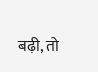बढ़ी, तो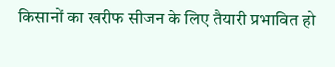किसानों का खरीफ सीजन के लिए तैयारी प्रभावित हो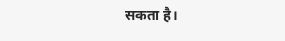सकता है।